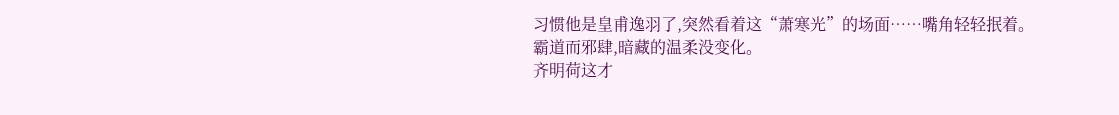习惯他是皇甫逸羽了,突然看着这“萧寒光”的场面……嘴角轻轻抿着。
霸道而邪肆,暗藏的温柔没变化。
齐明荷这才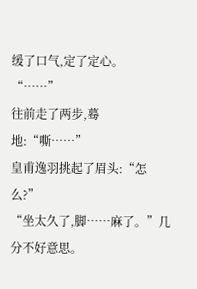缓了口气,定了定心。
“……”
往前走了两步,蓦地:“嘶……”
皇甫逸羽挑起了眉头:“怎么?”
“坐太久了,脚……麻了。”几分不好意思。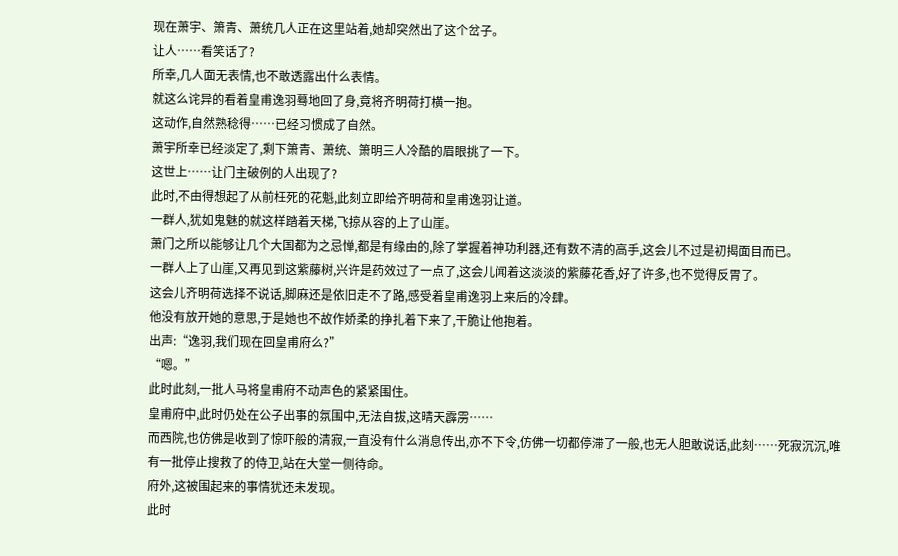现在萧宇、箫青、萧统几人正在这里站着,她却突然出了这个岔子。
让人……看笑话了?
所幸,几人面无表情,也不敢透露出什么表情。
就这么诧异的看着皇甫逸羽蓦地回了身,竟将齐明荷打横一抱。
这动作,自然熟稔得……已经习惯成了自然。
萧宇所幸已经淡定了,剩下箫青、萧统、箫明三人冷酷的眉眼挑了一下。
这世上……让门主破例的人出现了?
此时,不由得想起了从前枉死的花魁,此刻立即给齐明荷和皇甫逸羽让道。
一群人,犹如鬼魅的就这样踏着天梯,飞掠从容的上了山崖。
萧门之所以能够让几个大国都为之忌惮,都是有缘由的,除了掌握着神功利器,还有数不清的高手,这会儿不过是初揭面目而已。
一群人上了山崖,又再见到这紫藤树,兴许是药效过了一点了,这会儿闻着这淡淡的紫藤花香,好了许多,也不觉得反胃了。
这会儿齐明荷选择不说话,脚麻还是依旧走不了路,感受着皇甫逸羽上来后的冷肆。
他没有放开她的意思,于是她也不故作娇柔的挣扎着下来了,干脆让他抱着。
出声:“逸羽,我们现在回皇甫府么?”
“嗯。”
此时此刻,一批人马将皇甫府不动声色的紧紧围住。
皇甫府中,此时仍处在公子出事的氛围中,无法自拔,这晴天霹雳……
而西院,也仿佛是收到了惊吓般的清寂,一直没有什么消息传出,亦不下令,仿佛一切都停滞了一般,也无人胆敢说话,此刻……死寂沉沉,唯有一批停止搜救了的侍卫,站在大堂一侧待命。
府外,这被围起来的事情犹还未发现。
此时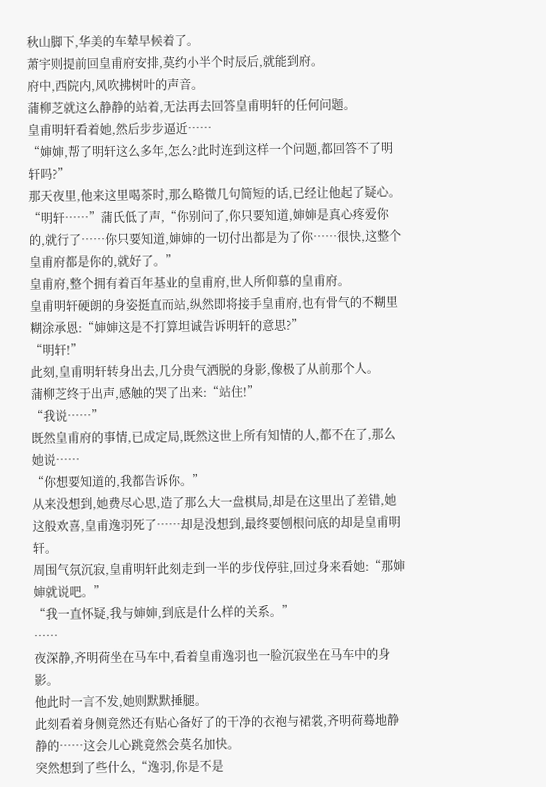秋山脚下,华美的车辇早候着了。
萧宇则提前回皇甫府安排,莫约小半个时辰后,就能到府。
府中,西院内,风吹拂树叶的声音。
蒲柳芝就这么静静的站着,无法再去回答皇甫明轩的任何问题。
皇甫明轩看着她,然后步步逼近……
“婶婶,帮了明轩这么多年,怎么?此时连到这样一个问题,都回答不了明轩吗?”
那天夜里,他来这里喝茶时,那么略微几句简短的话,已经让他起了疑心。
“明轩……”蒲氏低了声,“你别问了,你只要知道,婶婶是真心疼爱你的,就行了……你只要知道,婶婶的一切付出都是为了你……很快,这整个皇甫府都是你的,就好了。”
皇甫府,整个拥有着百年基业的皇甫府,世人所仰慕的皇甫府。
皇甫明轩硬朗的身姿挺直而站,纵然即将接手皇甫府,也有骨气的不糊里糊涂承恩:“婶婶这是不打算坦诚告诉明轩的意思?”
“明轩!”
此刻,皇甫明轩转身出去,几分贵气洒脱的身影,像极了从前那个人。
蒲柳芝终于出声,感触的哭了出来:“站住!”
“我说……”
既然皇甫府的事情,已成定局,既然这世上所有知情的人,都不在了,那么她说……
“你想要知道的,我都告诉你。”
从来没想到,她费尽心思,造了那么大一盘棋局,却是在这里出了差错,她这般欢喜,皇甫逸羽死了……却是没想到,最终要刨根问底的却是皇甫明轩。
周围气氛沉寂,皇甫明轩此刻走到一半的步伐停驻,回过身来看她:“那婶婶就说吧。”
“我一直怀疑,我与婶婶,到底是什么样的关系。”
……
夜深静,齐明荷坐在马车中,看着皇甫逸羽也一脸沉寂坐在马车中的身影。
他此时一言不发,她则默默捶腿。
此刻看着身侧竟然还有贴心备好了的干净的衣袍与裙裳,齐明荷蓦地静静的……这会儿心跳竟然会莫名加快。
突然想到了些什么,“逸羽,你是不是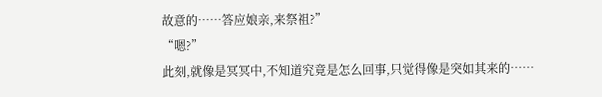故意的……答应娘亲,来祭祖?”
“嗯?”
此刻,就像是冥冥中,不知道究竟是怎么回事,只觉得像是突如其来的……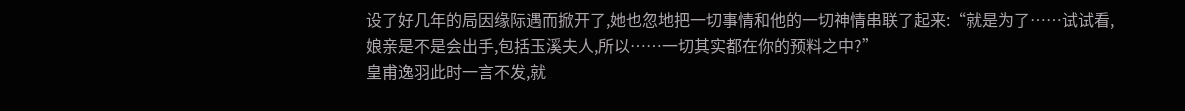设了好几年的局因缘际遇而掀开了,她也忽地把一切事情和他的一切神情串联了起来:“就是为了……试试看,娘亲是不是会出手,包括玉溪夫人,所以……一切其实都在你的预料之中?”
皇甫逸羽此时一言不发,就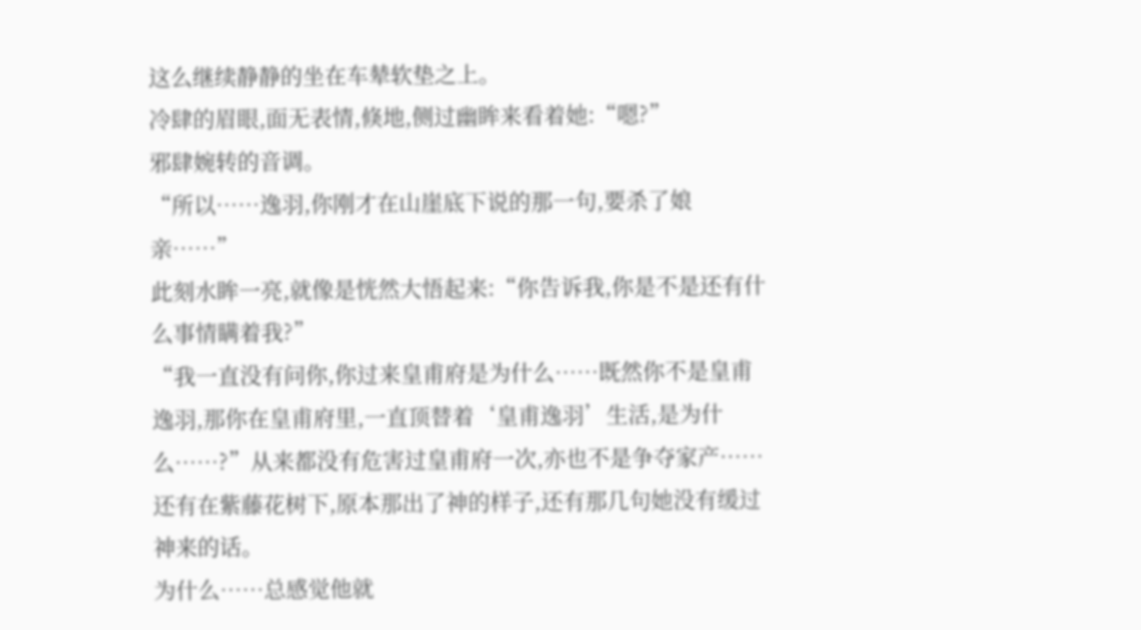这么继续静静的坐在车辇软垫之上。
冷肆的眉眼,面无表情,倏地,侧过幽眸来看着她:“嗯?”
邪肆婉转的音调。
“所以……逸羽,你刚才在山崖底下说的那一句,要杀了娘亲……”
此刻水眸一亮,就像是恍然大悟起来:“你告诉我,你是不是还有什么事情瞒着我?”
“我一直没有问你,你过来皇甫府是为什么……既然你不是皇甫逸羽,那你在皇甫府里,一直顶替着‘皇甫逸羽’生活,是为什么……?”从来都没有危害过皇甫府一次,亦也不是争夺家产……
还有在紫藤花树下,原本那出了神的样子,还有那几句她没有缓过神来的话。
为什么……总感觉他就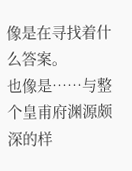像是在寻找着什么答案。
也像是……与整个皇甫府渊源颇深的样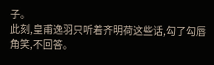子。
此刻,皇甫逸羽只听着齐明荷这些话,勾了勾唇角笑,不回答。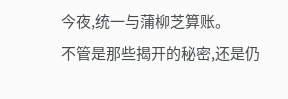今夜,统一与蒲柳芝算账。
不管是那些揭开的秘密,还是仍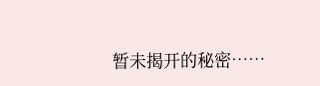暂未揭开的秘密……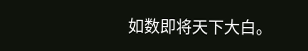如数即将天下大白。